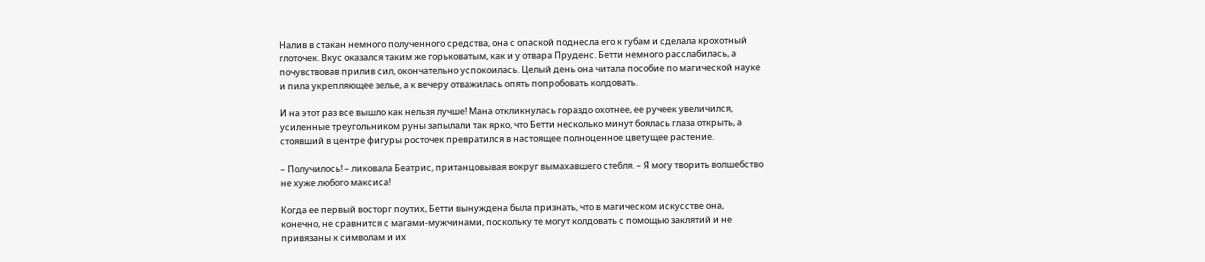Налив в стакан немного полученного средства, она с опаской поднесла его к губам и сделала крохотный глоточек. Вкус оказался таким же горьковатым, как и у отвара Пруденс. Бетти немного расслабилась, а почувствовав прилив сил, окончательно успокоилась. Целый день она читала пособие по магической науке и пила укрепляющее зелье, а к вечеру отважилась опять попробовать колдовать.

И на этот раз все вышло как нельзя лучше! Мана откликнулась гораздо охотнее, ее ручеек увеличился, усиленные треугольником руны запылали так ярко, что Бетти несколько минут боялась глаза открыть, а стоявший в центре фигуры росточек превратился в настоящее полноценное цветущее растение.

– Получилось! – ликовала Беатрис, пританцовывая вокруг вымахавшего стебля. – Я могу творить волшебство не хуже любого максиса!

Когда ее первый восторг поутих, Бетти вынуждена была признать, что в магическом искусстве она, конечно, не сравнится с магами-мужчинами, поскольку те могут колдовать с помощью заклятий и не привязаны к символам и их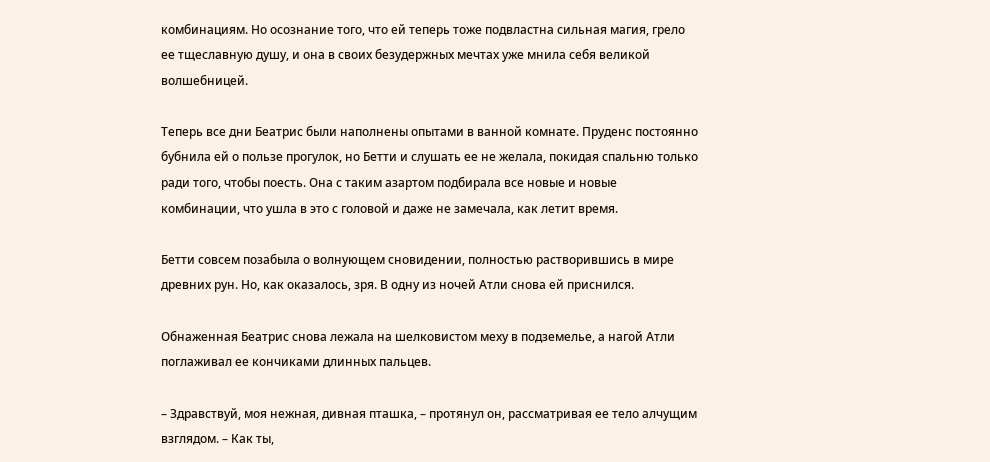комбинациям. Но осознание того, что ей теперь тоже подвластна сильная магия, грело ее тщеславную душу, и она в своих безудержных мечтах уже мнила себя великой волшебницей.

Теперь все дни Беатрис были наполнены опытами в ванной комнате. Пруденс постоянно бубнила ей о пользе прогулок, но Бетти и слушать ее не желала, покидая спальню только ради того, чтобы поесть. Она с таким азартом подбирала все новые и новые комбинации, что ушла в это с головой и даже не замечала, как летит время.

Бетти совсем позабыла о волнующем сновидении, полностью растворившись в мире древних рун. Но, как оказалось, зря. В одну из ночей Атли снова ей приснился.

Обнаженная Беатрис снова лежала на шелковистом меху в подземелье, а нагой Атли поглаживал ее кончиками длинных пальцев.

– Здравствуй, моя нежная, дивная пташка, – протянул он, рассматривая ее тело алчущим взглядом. – Как ты,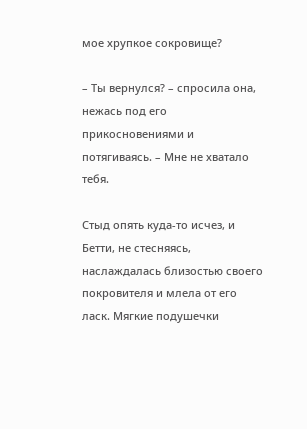мое хрупкое сокровище?

– Ты вернулся? – спросила она, нежась под его прикосновениями и потягиваясь. – Мне не хватало тебя.

Стыд опять куда-то исчез, и Бетти, не стесняясь, наслаждалась близостью своего покровителя и млела от его ласк. Мягкие подушечки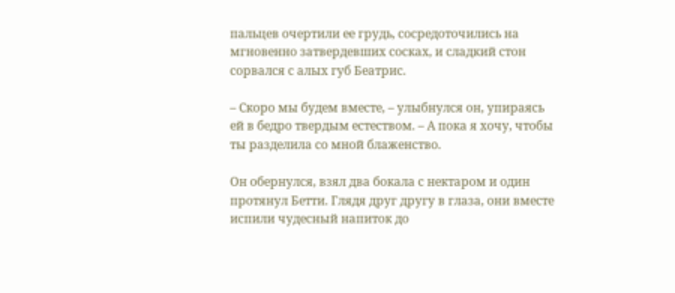пальцев очертили ее грудь, сосредоточились на мгновенно затвердевших сосках, и сладкий стон сорвался с алых губ Беатрис.

– Скоро мы будем вместе, – улыбнулся он, упираясь ей в бедро твердым естеством. – А пока я хочу, чтобы ты разделила со мной блаженство.

Он обернулся, взял два бокала с нектаром и один протянул Бетти. Глядя друг другу в глаза, они вместе испили чудесный напиток до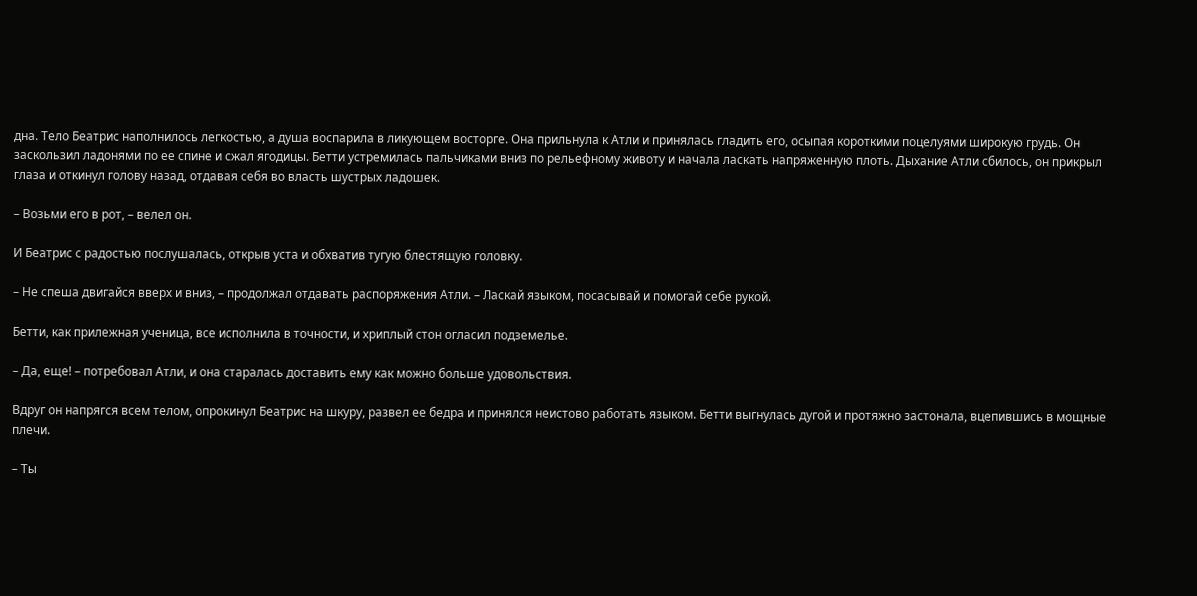дна. Тело Беатрис наполнилось легкостью, а душа воспарила в ликующем восторге. Она прильнула к Атли и принялась гладить его, осыпая короткими поцелуями широкую грудь. Он заскользил ладонями по ее спине и сжал ягодицы. Бетти устремилась пальчиками вниз по рельефному животу и начала ласкать напряженную плоть. Дыхание Атли сбилось, он прикрыл глаза и откинул голову назад, отдавая себя во власть шустрых ладошек.

– Возьми его в рот, – велел он.

И Беатрис с радостью послушалась, открыв уста и обхватив тугую блестящую головку.

– Не спеша двигайся вверх и вниз, – продолжал отдавать распоряжения Атли. – Ласкай языком, посасывай и помогай себе рукой.

Бетти, как прилежная ученица, все исполнила в точности, и хриплый стон огласил подземелье.

– Да, еще! – потребовал Атли, и она старалась доставить ему как можно больше удовольствия.

Вдруг он напрягся всем телом, опрокинул Беатрис на шкуру, развел ее бедра и принялся неистово работать языком. Бетти выгнулась дугой и протяжно застонала, вцепившись в мощные плечи.

– Ты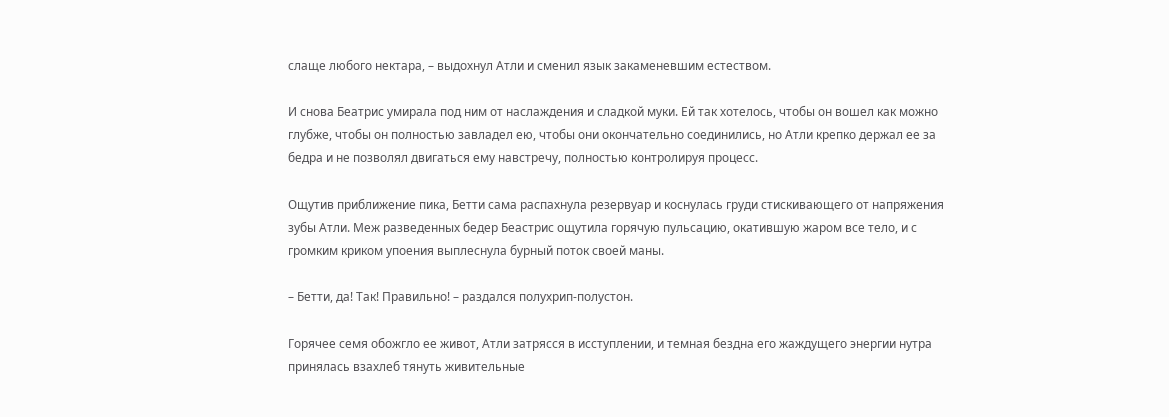слаще любого нектара, – выдохнул Атли и сменил язык закаменевшим естеством.

И снова Беатрис умирала под ним от наслаждения и сладкой муки. Ей так хотелось, чтобы он вошел как можно глубже, чтобы он полностью завладел ею, чтобы они окончательно соединились, но Атли крепко держал ее за бедра и не позволял двигаться ему навстречу, полностью контролируя процесс.

Ощутив приближение пика, Бетти сама распахнула резервуар и коснулась груди стискивающего от напряжения зубы Атли. Меж разведенных бедер Беастрис ощутила горячую пульсацию, окатившую жаром все тело, и с громким криком упоения выплеснула бурный поток своей маны.

– Бетти, да! Так! Правильно! – раздался полухрип-полустон.

Горячее семя обожгло ее живот, Атли затрясся в исступлении, и темная бездна его жаждущего энергии нутра принялась взахлеб тянуть живительные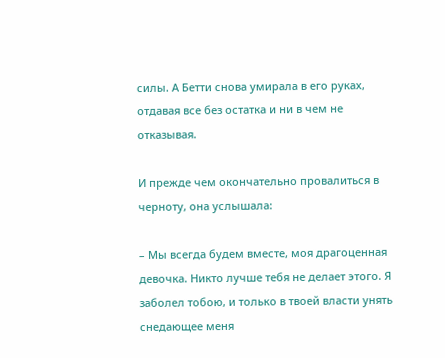силы. А Бетти снова умирала в его руках, отдавая все без остатка и ни в чем не отказывая.

И прежде чем окончательно провалиться в черноту, она услышала:

– Мы всегда будем вместе, моя драгоценная девочка. Никто лучше тебя не делает этого. Я заболел тобою, и только в твоей власти унять снедающее меня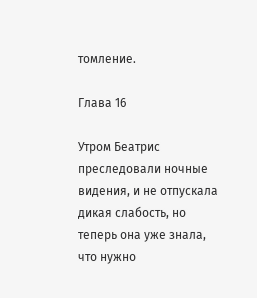томление.

Глава 16

Утром Беатрис преследовали ночные видения, и не отпускала дикая слабость, но теперь она уже знала, что нужно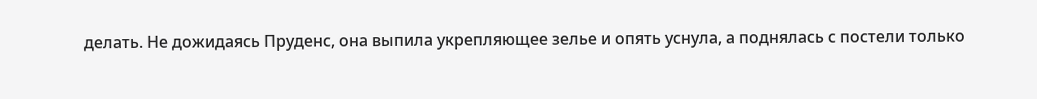делать. Не дожидаясь Пруденс, она выпила укрепляющее зелье и опять уснула, а поднялась с постели только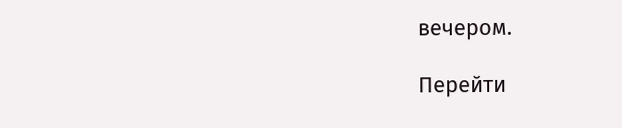вечером.

Перейти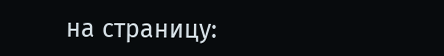на страницу: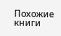Похожие книги